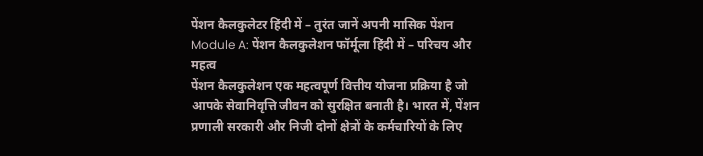पेंशन कैलकुलेटर हिंदी में – तुरंत जानें अपनी मासिक पेंशन
Module A: पेंशन कैलकुलेशन फॉर्मूला हिंदी में – परिचय और महत्व
पेंशन कैलकुलेशन एक महत्वपूर्ण वित्तीय योजना प्रक्रिया है जो आपके सेवानिवृत्ति जीवन को सुरक्षित बनाती है। भारत में, पेंशन प्रणाली सरकारी और निजी दोनों क्षेत्रों के कर्मचारियों के लिए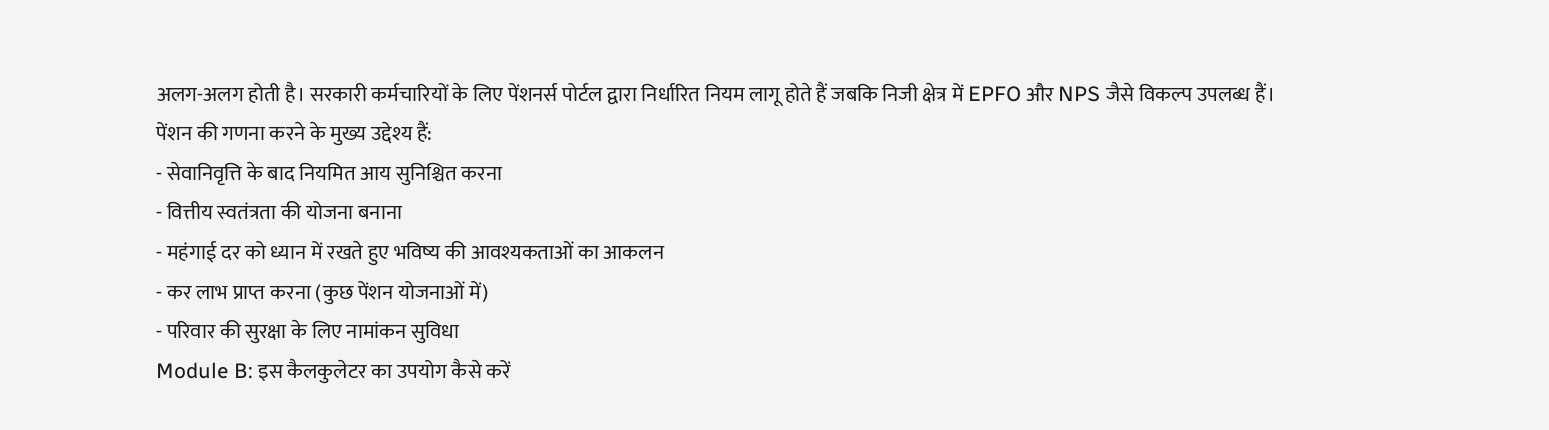अलग-अलग होती है। सरकारी कर्मचारियों के लिए पेंशनर्स पोर्टल द्वारा निर्धारित नियम लागू होते हैं जबकि निजी क्षेत्र में EPFO और NPS जैसे विकल्प उपलब्ध हैं।
पेंशन की गणना करने के मुख्य उद्देश्य हैं:
- सेवानिवृत्ति के बाद नियमित आय सुनिश्चित करना
- वित्तीय स्वतंत्रता की योजना बनाना
- महंगाई दर को ध्यान में रखते हुए भविष्य की आवश्यकताओं का आकलन
- कर लाभ प्राप्त करना (कुछ पेंशन योजनाओं में)
- परिवार की सुरक्षा के लिए नामांकन सुविधा
Module B: इस कैलकुलेटर का उपयोग कैसे करें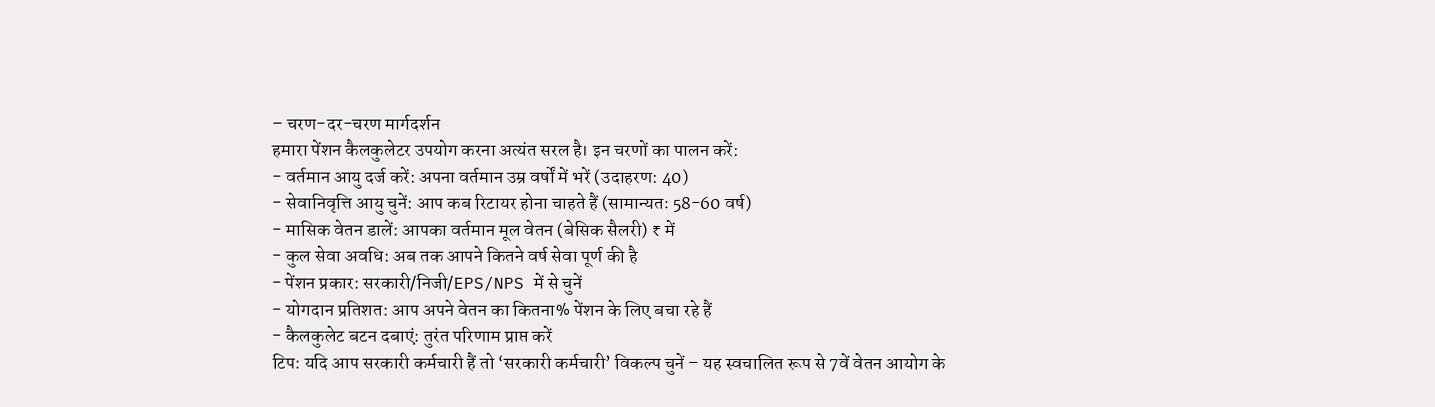– चरण-दर-चरण मार्गदर्शन
हमारा पेंशन कैलकुलेटर उपयोग करना अत्यंत सरल है। इन चरणों का पालन करें:
- वर्तमान आयु दर्ज करें: अपना वर्तमान उम्र वर्षों में भरें (उदाहरण: 40)
- सेवानिवृत्ति आयु चुनें: आप कब रिटायर होना चाहते हैं (सामान्यतः 58-60 वर्ष)
- मासिक वेतन डालें: आपका वर्तमान मूल वेतन (बेसिक सैलरी) ₹ में
- कुल सेवा अवधि: अब तक आपने कितने वर्ष सेवा पूर्ण की है
- पेंशन प्रकार: सरकारी/निजी/EPS/NPS में से चुनें
- योगदान प्रतिशत: आप अपने वेतन का कितना% पेंशन के लिए बचा रहे हैं
- कैलकुलेट बटन दबाएं: तुरंत परिणाम प्राप्त करें
टिप: यदि आप सरकारी कर्मचारी हैं तो ‘सरकारी कर्मचारी’ विकल्प चुनें – यह स्वचालित रूप से 7वें वेतन आयोग के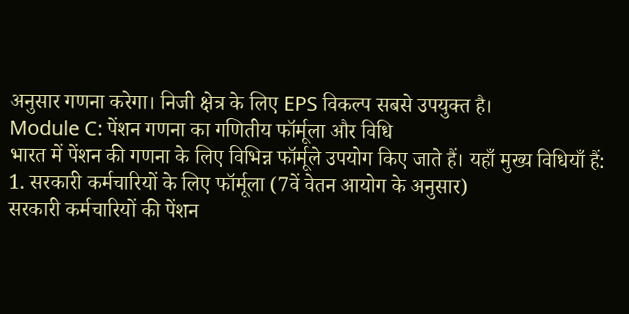अनुसार गणना करेगा। निजी क्षेत्र के लिए EPS विकल्प सबसे उपयुक्त है।
Module C: पेंशन गणना का गणितीय फॉर्मूला और विधि
भारत में पेंशन की गणना के लिए विभिन्न फॉर्मूले उपयोग किए जाते हैं। यहाँ मुख्य विधियाँ हैं:
1. सरकारी कर्मचारियों के लिए फॉर्मूला (7वें वेतन आयोग के अनुसार)
सरकारी कर्मचारियों की पेंशन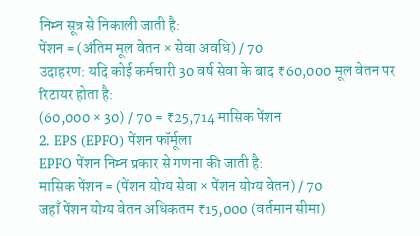निम्न सूत्र से निकाली जाती है:
पेंशन = (अंतिम मूल वेतन × सेवा अवधि) / 70
उदाहरण: यदि कोई कर्मचारी 30 वर्ष सेवा के बाद ₹60,000 मूल वेतन पर रिटायर होता है:
(60,000 × 30) / 70 = ₹25,714 मासिक पेंशन
2. EPS (EPFO) पेंशन फॉर्मूला
EPFO पेंशन निम्न प्रकार से गणना की जाती है:
मासिक पेंशन = (पेंशन योग्य सेवा × पेंशन योग्य वेतन) / 70
जहाँ पेंशन योग्य वेतन अधिकतम ₹15,000 (वर्तमान सीमा)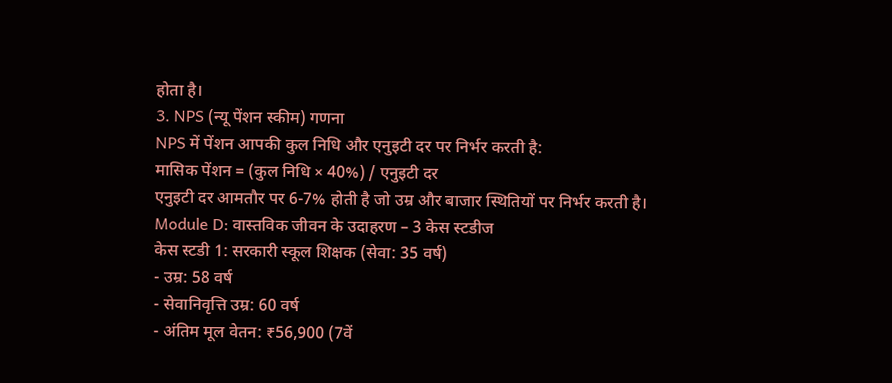होता है।
3. NPS (न्यू पेंशन स्कीम) गणना
NPS में पेंशन आपकी कुल निधि और एनुइटी दर पर निर्भर करती है:
मासिक पेंशन = (कुल निधि × 40%) / एनुइटी दर
एनुइटी दर आमतौर पर 6-7% होती है जो उम्र और बाजार स्थितियों पर निर्भर करती है।
Module D: वास्तविक जीवन के उदाहरण – 3 केस स्टडीज
केस स्टडी 1: सरकारी स्कूल शिक्षक (सेवा: 35 वर्ष)
- उम्र: 58 वर्ष
- सेवानिवृत्ति उम्र: 60 वर्ष
- अंतिम मूल वेतन: ₹56,900 (7वें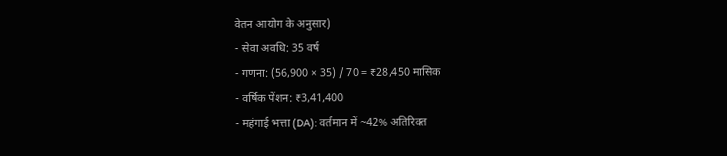वेतन आयोग के अनुसार)
- सेवा अवधि: 35 वर्ष
- गणना: (56,900 × 35) / 70 = ₹28,450 मासिक
- वर्षिक पेंशन: ₹3,41,400
- महंगाई भत्ता (DA): वर्तमान में ~42% अतिरिक्त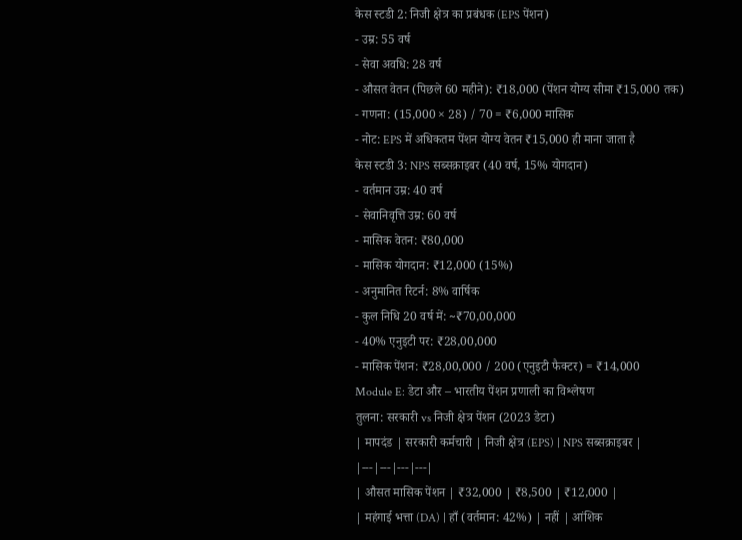केस स्टडी 2: निजी क्षेत्र का प्रबंधक (EPS पेंशन)
- उम्र: 55 वर्ष
- सेवा अवधि: 28 वर्ष
- औसत वेतन (पिछले 60 महीने): ₹18,000 (पेंशन योग्य सीमा ₹15,000 तक)
- गणना: (15,000 × 28) / 70 = ₹6,000 मासिक
- नोट: EPS में अधिकतम पेंशन योग्य वेतन ₹15,000 ही माना जाता है
केस स्टडी 3: NPS सब्सक्राइबर (40 वर्ष, 15% योगदान)
- वर्तमान उम्र: 40 वर्ष
- सेवानिवृत्ति उम्र: 60 वर्ष
- मासिक वेतन: ₹80,000
- मासिक योगदान: ₹12,000 (15%)
- अनुमानित रिटर्न: 8% वार्षिक
- कुल निधि 20 वर्ष में: ~₹70,00,000
- 40% एनुइटी पर: ₹28,00,000
- मासिक पेंशन: ₹28,00,000 / 200 (एनुइटी फैक्टर) = ₹14,000
Module E: डेटा और – भारतीय पेंशन प्रणाली का विश्लेषण
तुलना: सरकारी vs निजी क्षेत्र पेंशन (2023 डेटा)
| मापदंड | सरकारी कर्मचारी | निजी क्षेत्र (EPS) | NPS सब्सक्राइबर |
|---|---|---|---|
| औसत मासिक पेंशन | ₹32,000 | ₹8,500 | ₹12,000 |
| महंगाई भत्ता (DA) | हाँ (वर्तमान: 42%) | नहीं | आंशिक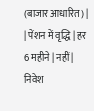(बाजार आधारित) |
| पेंशन में वृद्धि | हर 6 महीने | नहीं | निवेश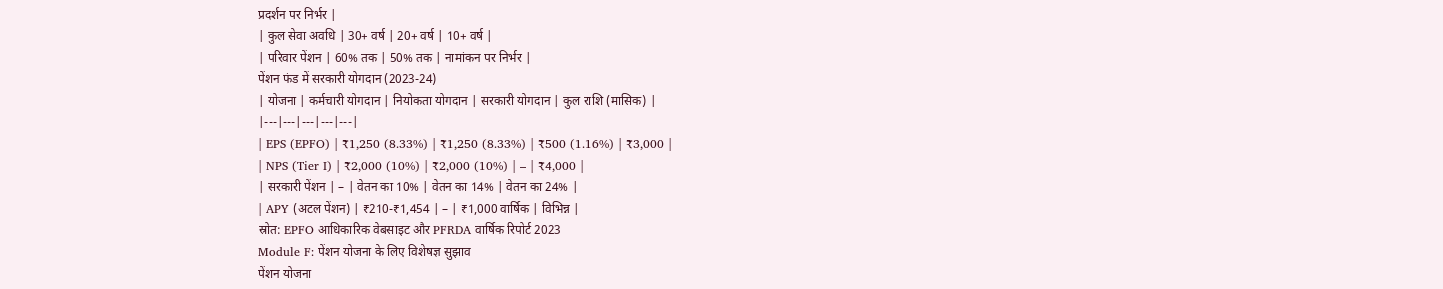प्रदर्शन पर निर्भर |
| कुल सेवा अवधि | 30+ वर्ष | 20+ वर्ष | 10+ वर्ष |
| परिवार पेंशन | 60% तक | 50% तक | नामांकन पर निर्भर |
पेंशन फंड में सरकारी योगदान (2023-24)
| योजना | कर्मचारी योगदान | नियोकता योगदान | सरकारी योगदान | कुल राशि (मासिक) |
|---|---|---|---|---|
| EPS (EPFO) | ₹1,250 (8.33%) | ₹1,250 (8.33%) | ₹500 (1.16%) | ₹3,000 |
| NPS (Tier I) | ₹2,000 (10%) | ₹2,000 (10%) | – | ₹4,000 |
| सरकारी पेंशन | – | वेतन का 10% | वेतन का 14% | वेतन का 24% |
| APY (अटल पेंशन) | ₹210-₹1,454 | – | ₹1,000 वार्षिक | विभिन्न |
स्रोत: EPFO आधिकारिक वेबसाइट और PFRDA वार्षिक रिपोर्ट 2023
Module F: पेंशन योजना के लिए विशेषज्ञ सुझाव
पेंशन योजना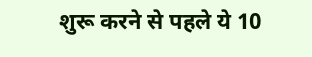शुरू करने से पहले ये 10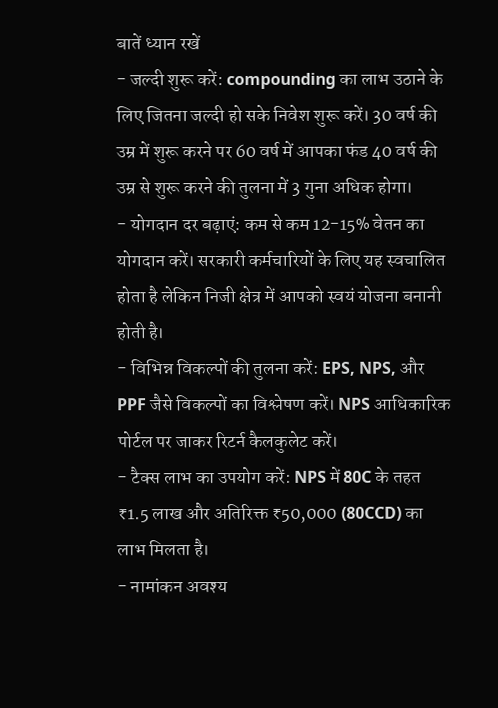बातें ध्यान रखें
- जल्दी शुरू करें: compounding का लाभ उठाने के लिए जितना जल्दी हो सके निवेश शुरू करें। 30 वर्ष की उम्र में शुरू करने पर 60 वर्ष में आपका फंड 40 वर्ष की उम्र से शुरू करने की तुलना में 3 गुना अधिक होगा।
- योगदान दर बढ़ाएं: कम से कम 12-15% वेतन का योगदान करें। सरकारी कर्मचारियों के लिए यह स्वचालित होता है लेकिन निजी क्षेत्र में आपको स्वयं योजना बनानी होती है।
- विभिन्न विकल्पों की तुलना करें: EPS, NPS, और PPF जैसे विकल्पों का विश्लेषण करें। NPS आधिकारिक पोर्टल पर जाकर रिटर्न कैलकुलेट करें।
- टैक्स लाभ का उपयोग करें: NPS में 80C के तहत ₹1.5 लाख और अतिरिक्त ₹50,000 (80CCD) का लाभ मिलता है।
- नामांकन अवश्य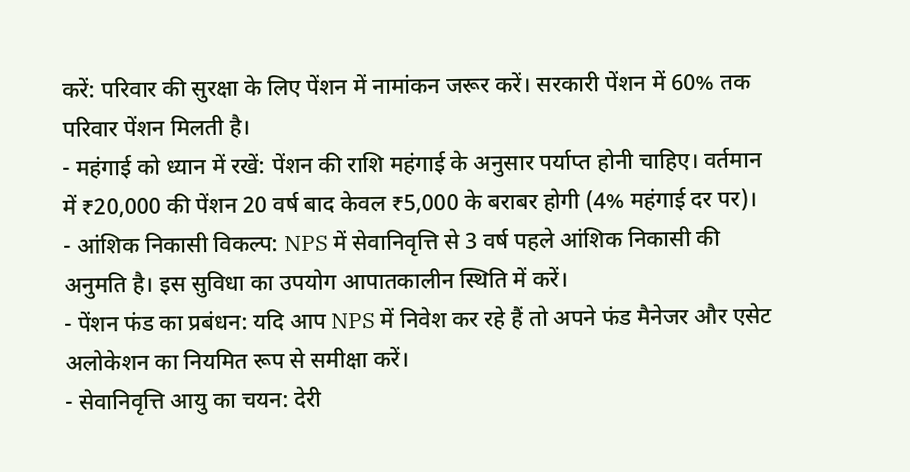करें: परिवार की सुरक्षा के लिए पेंशन में नामांकन जरूर करें। सरकारी पेंशन में 60% तक परिवार पेंशन मिलती है।
- महंगाई को ध्यान में रखें: पेंशन की राशि महंगाई के अनुसार पर्याप्त होनी चाहिए। वर्तमान में ₹20,000 की पेंशन 20 वर्ष बाद केवल ₹5,000 के बराबर होगी (4% महंगाई दर पर)।
- आंशिक निकासी विकल्प: NPS में सेवानिवृत्ति से 3 वर्ष पहले आंशिक निकासी की अनुमति है। इस सुविधा का उपयोग आपातकालीन स्थिति में करें।
- पेंशन फंड का प्रबंधन: यदि आप NPS में निवेश कर रहे हैं तो अपने फंड मैनेजर और एसेट अलोकेशन का नियमित रूप से समीक्षा करें।
- सेवानिवृत्ति आयु का चयन: देरी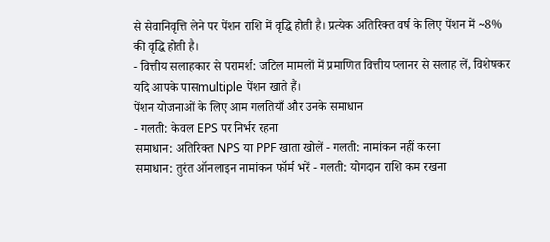से सेवानिवृत्ति लेने पर पेंशन राशि में वृद्धि होती है। प्रत्येक अतिरिक्त वर्ष के लिए पेंशन में ~8% की वृद्धि होती है।
- वित्तीय सलाहकार से परामर्श: जटिल मामलों में प्रमाणित वित्तीय प्लानर से सलाह लें, विशेषकर यदि आपके पासmultiple पेंशन खाते हैं।
पेंशन योजनाओं के लिए आम गलतियाँ और उनके समाधान
- गलती: केवल EPS पर निर्भर रहना
समाधान: अतिरिक्त NPS या PPF खाता खोलें - गलती: नामांकन नहीं करना
समाधान: तुरंत ऑनलाइन नामांकन फॉर्म भरें - गलती: योगदान राशि कम रखना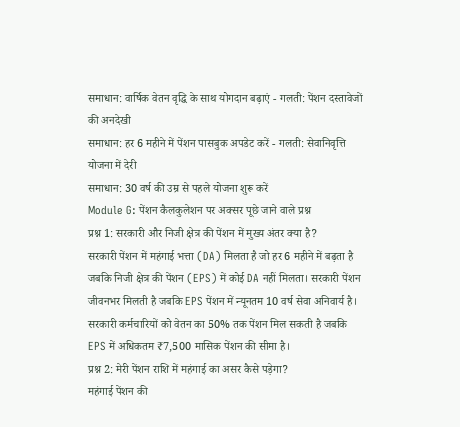समाधान: वार्षिक वेतन वृद्धि के साथ योगदान बढ़ाएं - गलती: पेंशन दस्तावेजों की अनदेखी
समाधान: हर 6 महीने में पेंशन पासबुक अपडेट करें - गलती: सेवानिवृत्ति योजना में देरी
समाधान: 30 वर्ष की उम्र से पहले योजना शुरू करें
Module G: पेंशन कैलकुलेशन पर अक्सर पूछे जाने वाले प्रश्न
प्रश्न 1: सरकारी और निजी क्षेत्र की पेंशन में मुख्य अंतर क्या है?
सरकारी पेंशन में महंगाई भत्ता (DA) मिलता है जो हर 6 महीने में बढ़ता है जबकि निजी क्षेत्र की पेंशन (EPS) में कोई DA नहीं मिलता। सरकारी पेंशन जीवनभर मिलती है जबकि EPS पेंशन में न्यूनतम 10 वर्ष सेवा अनिवार्य है। सरकारी कर्मचारियों को वेतन का 50% तक पेंशन मिल सकती है जबकि EPS में अधिकतम ₹7,500 मासिक पेंशन की सीमा है।
प्रश्न 2: मेरी पेंशन राशि में महंगाई का असर कैसे पड़ेगा?
महंगाई पेंशन की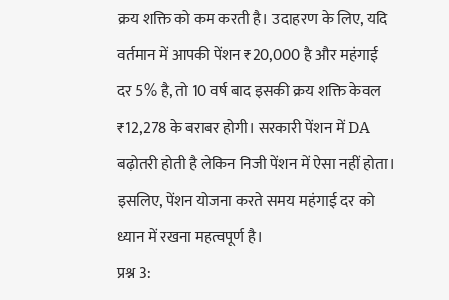क्रय शक्ति को कम करती है। उदाहरण के लिए, यदि वर्तमान में आपकी पेंशन ₹20,000 है और महंगाई दर 5% है, तो 10 वर्ष बाद इसकी क्रय शक्ति केवल ₹12,278 के बराबर होगी। सरकारी पेंशन में DA बढ़ोतरी होती है लेकिन निजी पेंशन में ऐसा नहीं होता। इसलिए, पेंशन योजना करते समय महंगाई दर को ध्यान में रखना महत्वपूर्ण है।
प्रश्न 3: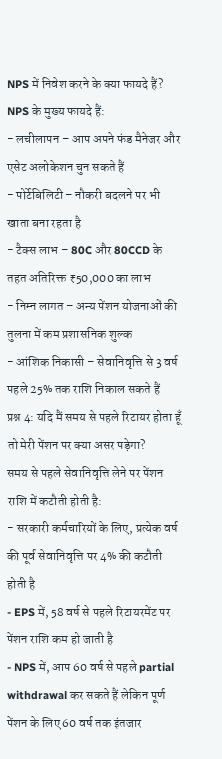NPS में निवेश करने के क्या फायदे हैं?
NPS के मुख्य फायदे हैं:
- लचीलापन – आप अपने फंड मैनेजर और एसेट अलोकेशन चुन सकते हैं
- पोर्टेबिलिटी – नौकरी बदलने पर भी खाता बना रहता है
- टैक्स लाभ – 80C और 80CCD के तहत अतिरिक्त ₹50,000 का लाभ
- निम्न लागत – अन्य पेंशन योजनाओं की तुलना में कम प्रशासनिक शुल्क
- आंशिक निकासी – सेवानिवृत्ति से 3 वर्ष पहले 25% तक राशि निकाल सकते हैं
प्रश्न 4: यदि मैं समय से पहले रिटायर होता हूँ तो मेरी पेंशन पर क्या असर पड़ेगा?
समय से पहले सेवानिवृत्ति लेने पर पेंशन राशि में कटौती होती है:
- सरकारी कर्मचारियों के लिए, प्रत्येक वर्ष की पूर्व सेवानिवृत्ति पर 4% की कटौती होती है
- EPS में, 58 वर्ष से पहले रिटायरमेंट पर पेंशन राशि कम हो जाती है
- NPS में, आप 60 वर्ष से पहले partial withdrawal कर सकते हैं लेकिन पूर्ण पेंशन के लिए 60 वर्ष तक इंतजार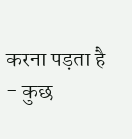करना पड़ता है
- कुछ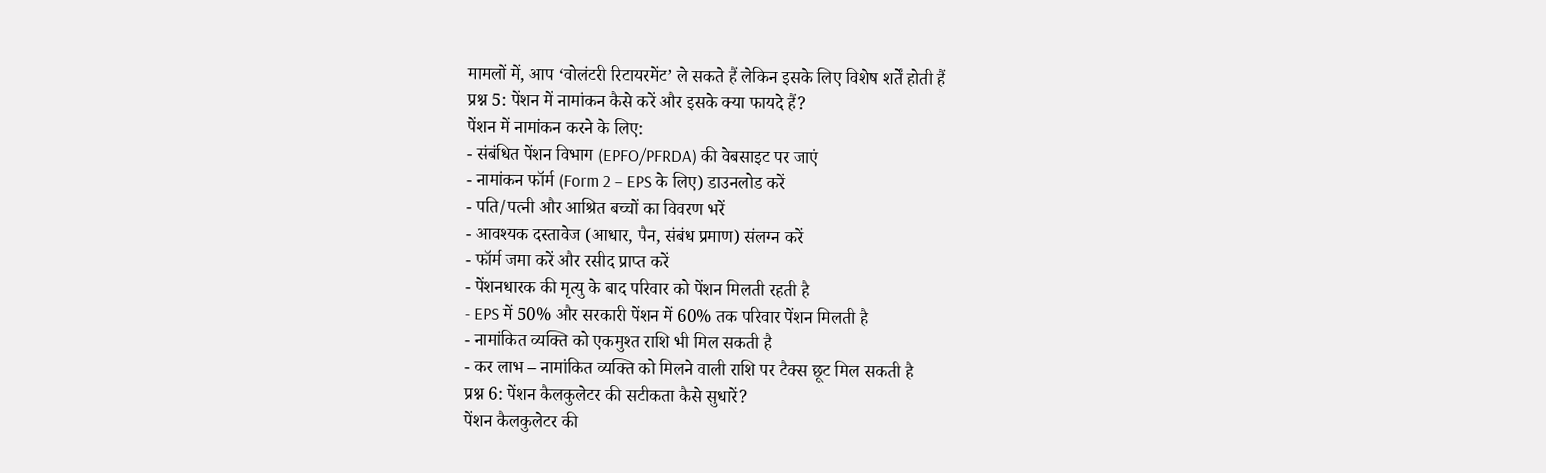मामलों में, आप ‘वोलंटरी रिटायरमेंट’ ले सकते हैं लेकिन इसके लिए विशेष शर्तें होती हैं
प्रश्न 5: पेंशन में नामांकन कैसे करें और इसके क्या फायदे हैं?
पेंशन में नामांकन करने के लिए:
- संबंधित पेंशन विभाग (EPFO/PFRDA) की वेबसाइट पर जाएं
- नामांकन फॉर्म (Form 2 – EPS के लिए) डाउनलोड करें
- पति/पत्नी और आश्रित बच्चों का विवरण भरें
- आवश्यक दस्तावेज (आधार, पैन, संबंध प्रमाण) संलग्न करें
- फॉर्म जमा करें और रसीद प्राप्त करें
- पेंशनधारक की मृत्यु के बाद परिवार को पेंशन मिलती रहती है
- EPS में 50% और सरकारी पेंशन में 60% तक परिवार पेंशन मिलती है
- नामांकित व्यक्ति को एकमुश्त राशि भी मिल सकती है
- कर लाभ – नामांकित व्यक्ति को मिलने वाली राशि पर टैक्स छूट मिल सकती है
प्रश्न 6: पेंशन कैलकुलेटर की सटीकता कैसे सुधारें?
पेंशन कैलकुलेटर की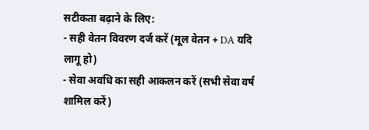सटीकता बढ़ाने के लिए:
- सही वेतन विवरण दर्ज करें (मूल वेतन + DA यदि लागू हो)
- सेवा अवधि का सही आकलन करें (सभी सेवा वर्ष शामिल करें)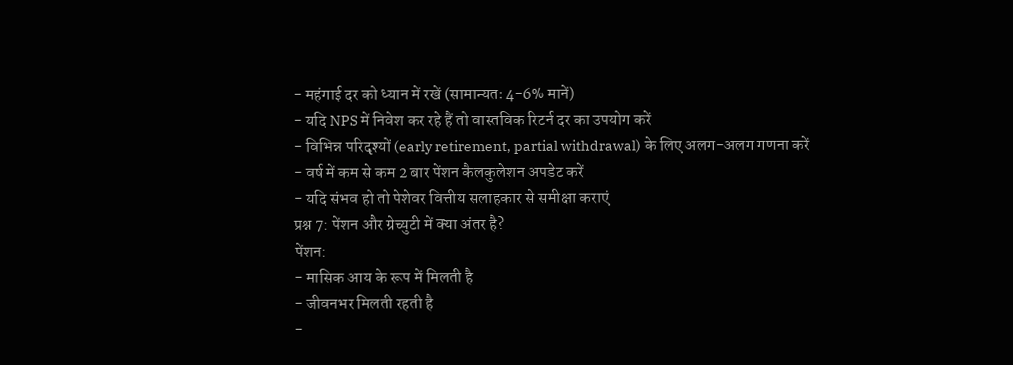- महंगाई दर को ध्यान में रखें (सामान्यतः 4-6% मानें)
- यदि NPS में निवेश कर रहे हैं तो वास्तविक रिटर्न दर का उपयोग करें
- विभिन्न परिदृश्यों (early retirement, partial withdrawal) के लिए अलग-अलग गणना करें
- वर्ष में कम से कम 2 बार पेंशन कैलकुलेशन अपडेट करें
- यदि संभव हो तो पेशेवर वित्तीय सलाहकार से समीक्षा कराएं
प्रश्न 7: पेंशन और ग्रेच्युटी में क्या अंतर है?
पेंशन:
- मासिक आय के रूप में मिलती है
- जीवनभर मिलती रहती है
-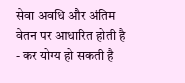सेवा अवधि और अंतिम वेतन पर आधारित होती है
- कर योग्य हो सकती है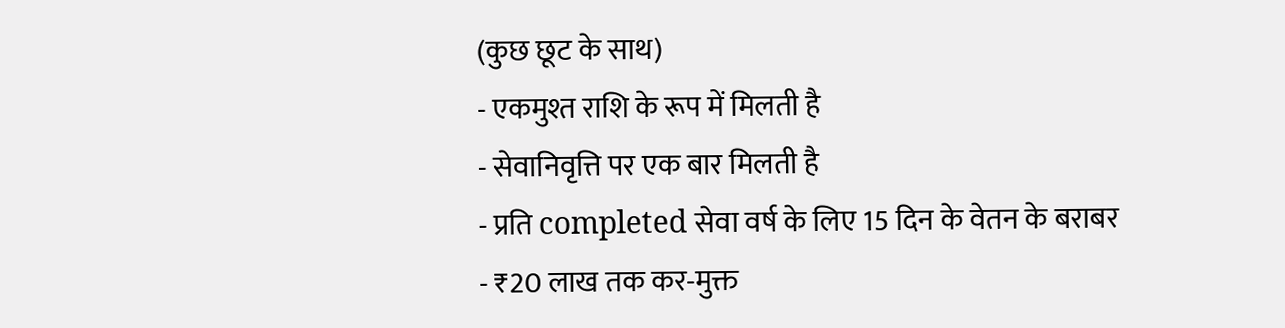(कुछ छूट के साथ)
- एकमुश्त राशि के रूप में मिलती है
- सेवानिवृत्ति पर एक बार मिलती है
- प्रति completed सेवा वर्ष के लिए 15 दिन के वेतन के बराबर
- ₹20 लाख तक कर-मुक्त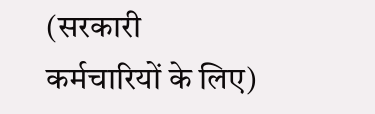(सरकारी कर्मचारियों के लिए)